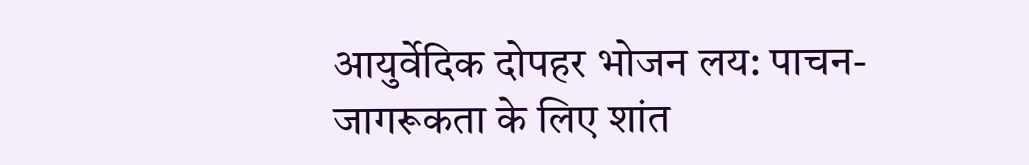आयुर्वेदिक दोपहर भोजन लय: पाचन-जागरूकता के लिए शांत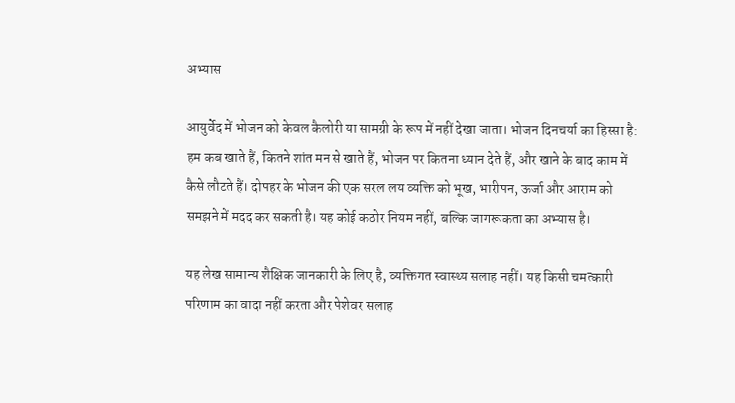अभ्यास

आयुर्वेद में भोजन को केवल कैलोरी या सामग्री के रूप में नहीं देखा जाता। भोजन दिनचर्या का हिस्सा है: हम कब खाते हैं, कितने शांत मन से खाते हैं, भोजन पर कितना ध्यान देते हैं, और खाने के बाद काम में कैसे लौटते हैं। दोपहर के भोजन की एक सरल लय व्यक्ति को भूख, भारीपन, ऊर्जा और आराम को समझने में मदद कर सकती है। यह कोई कठोर नियम नहीं, बल्कि जागरूकता का अभ्यास है।

यह लेख सामान्य शैक्षिक जानकारी के लिए है, व्यक्तिगत स्वास्थ्य सलाह नहीं। यह किसी चमत्कारी परिणाम का वादा नहीं करता और पेशेवर सलाह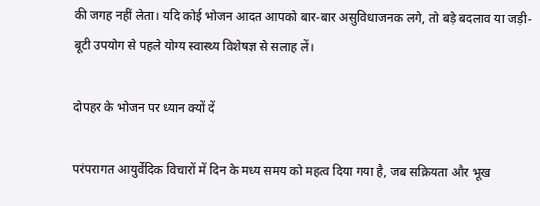की जगह नहीं लेता। यदि कोई भोजन आदत आपको बार-बार असुविधाजनक लगे, तो बड़े बदलाव या जड़ी-बूटी उपयोग से पहले योग्य स्वास्थ्य विशेषज्ञ से सलाह लें।

दोपहर के भोजन पर ध्यान क्यों दें

परंपरागत आयुर्वेदिक विचारों में दिन के मध्य समय को महत्व दिया गया है, जब सक्रियता और भूख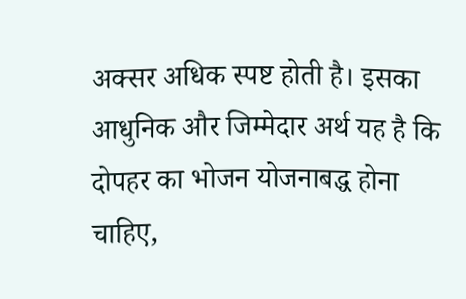अक्सर अधिक स्पष्ट होती है। इसका आधुनिक और जिम्मेदार अर्थ यह है कि दोपहर का भोजन योजनाबद्ध होना चाहिए,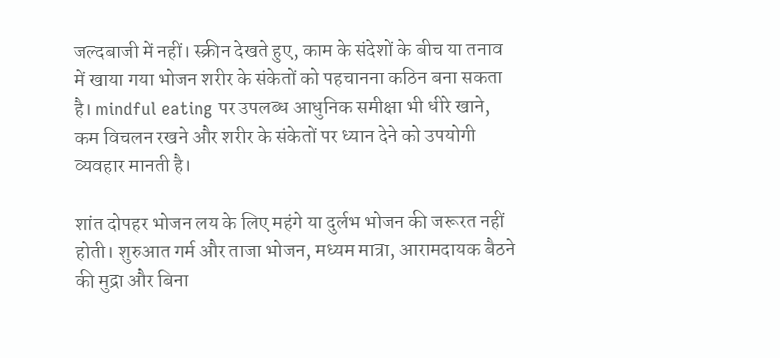जल्दबाजी में नहीं। स्क्रीन देखते हुए, काम के संदेशों के बीच या तनाव में खाया गया भोजन शरीर के संकेतों को पहचानना कठिन बना सकता है। mindful eating पर उपलब्ध आधुनिक समीक्षा भी धीरे खाने, कम विचलन रखने और शरीर के संकेतों पर ध्यान देने को उपयोगी व्यवहार मानती है।

शांत दोपहर भोजन लय के लिए महंगे या दुर्लभ भोजन की जरूरत नहीं होती। शुरुआत गर्म और ताजा भोजन, मध्यम मात्रा, आरामदायक बैठने की मुद्रा और बिना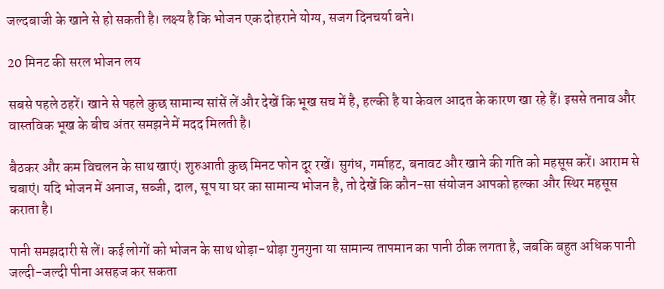जल्दबाजी के खाने से हो सकती है। लक्ष्य है कि भोजन एक दोहराने योग्य, सजग दिनचर्या बने।

20 मिनट की सरल भोजन लय

सबसे पहले ठहरें। खाने से पहले कुछ सामान्य सांसें लें और देखें कि भूख सच में है, हल्की है या केवल आदत के कारण खा रहे हैं। इससे तनाव और वास्तविक भूख के बीच अंतर समझने में मदद मिलती है।

बैठकर और कम विचलन के साथ खाएं। शुरुआती कुछ मिनट फोन दूर रखें। सुगंध, गर्माहट, बनावट और खाने की गति को महसूस करें। आराम से चबाएं। यदि भोजन में अनाज, सब्जी, दाल, सूप या घर का सामान्य भोजन है, तो देखें कि कौन-सा संयोजन आपको हल्का और स्थिर महसूस कराता है।

पानी समझदारी से लें। कई लोगों को भोजन के साथ थोड़ा-थोड़ा गुनगुना या सामान्य तापमान का पानी ठीक लगता है, जबकि बहुत अधिक पानी जल्दी-जल्दी पीना असहज कर सकता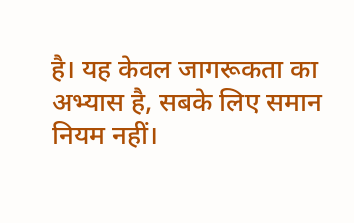है। यह केवल जागरूकता का अभ्यास है, सबके लिए समान नियम नहीं।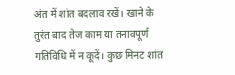अंत में शांत बदलाव रखें। खाने के तुरंत बाद तेज काम या तनावपूर्ण गतिविधि में न कूदें। कुछ मिनट शांत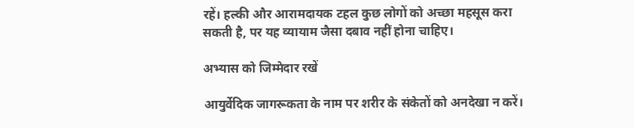रहें। हल्की और आरामदायक टहल कुछ लोगों को अच्छा महसूस करा सकती है, पर यह व्यायाम जैसा दबाव नहीं होना चाहिए।

अभ्यास को जिम्मेदार रखें

आयुर्वेदिक जागरूकता के नाम पर शरीर के संकेतों को अनदेखा न करें।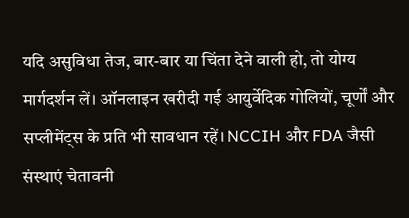यदि असुविधा तेज, बार-बार या चिंता देने वाली हो, तो योग्य मार्गदर्शन लें। ऑनलाइन खरीदी गई आयुर्वेदिक गोलियों, चूर्णों और सप्लीमेंट्स के प्रति भी सावधान रहें। NCCIH और FDA जैसी संस्थाएं चेतावनी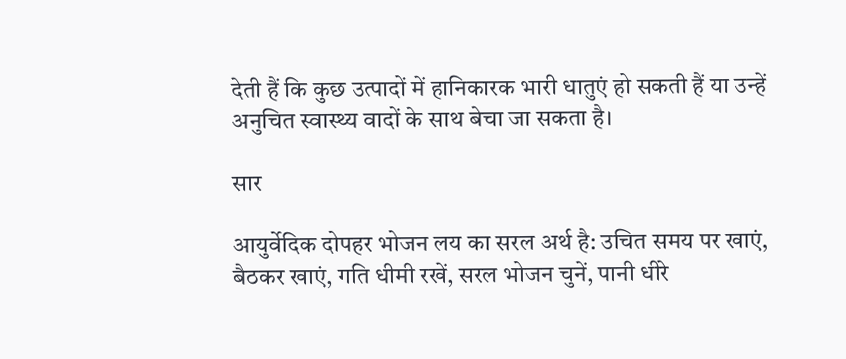देती हैं कि कुछ उत्पादों में हानिकारक भारी धातुएं हो सकती हैं या उन्हें अनुचित स्वास्थ्य वादों के साथ बेचा जा सकता है।

सार

आयुर्वेदिक दोपहर भोजन लय का सरल अर्थ है: उचित समय पर खाएं, बैठकर खाएं, गति धीमी रखें, सरल भोजन चुनें, पानी धीरे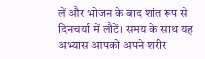लें और भोजन के बाद शांत रूप से दिनचर्या में लौटें। समय के साथ यह अभ्यास आपको अपने शरीर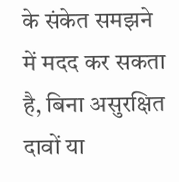के संकेत समझने में मदद कर सकता है, बिना असुरक्षित दावों या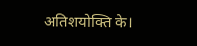अतिशयोक्ति के।